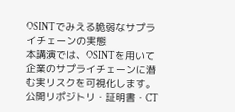OSINTでみえる脆弱なサプライチェーンの実態
本講演では、OSINTを用いて企業のサプライチェーンに潜む実リスクを可視化します。公開リポジトリ・証明書・CT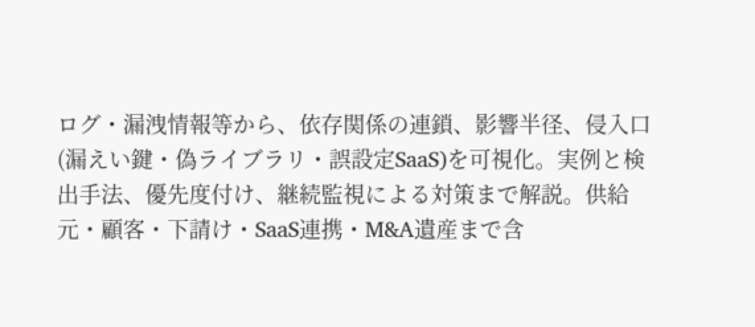ログ・漏洩情報等から、依存関係の連鎖、影響半径、侵入口(漏えい鍵・偽ライブラリ・誤設定SaaS)を可視化。実例と検出手法、優先度付け、継続監視による対策まで解説。供給元・顧客・下請け・SaaS連携・M&A遺産まで含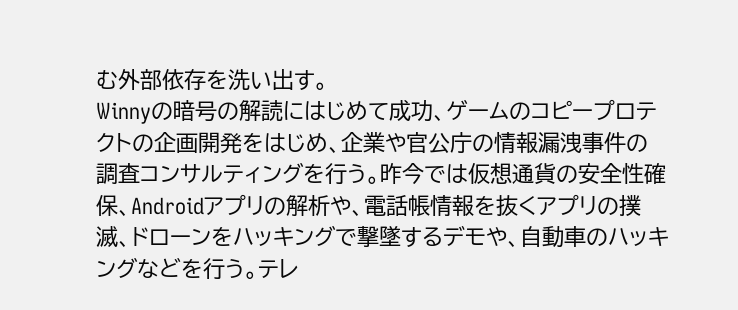む外部依存を洗い出す。
Winnyの暗号の解読にはじめて成功、ゲームのコピープロテクトの企画開発をはじめ、企業や官公庁の情報漏洩事件の調査コンサルティングを行う。昨今では仮想通貨の安全性確保、Androidアプリの解析や、電話帳情報を抜くアプリの撲滅、ドローンをハッキングで撃墜するデモや、自動車のハッキングなどを行う。テレ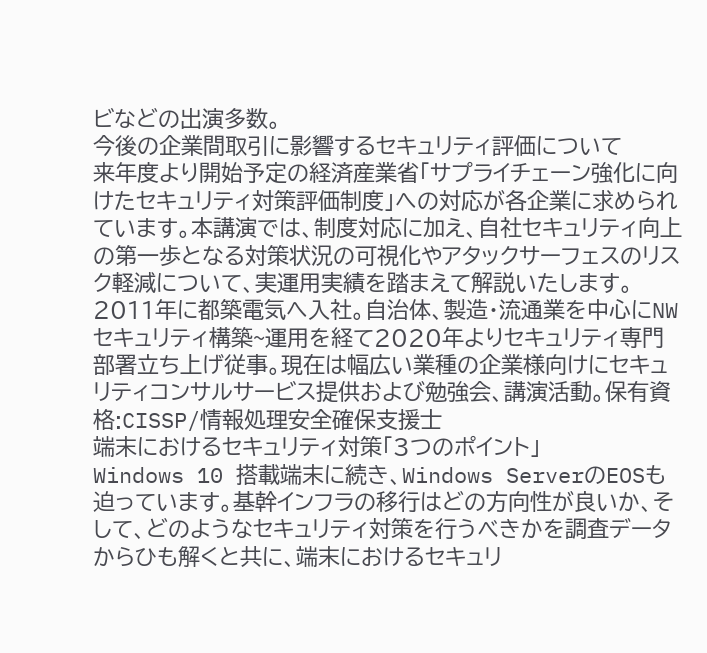ビなどの出演多数。
今後の企業間取引に影響するセキュリティ評価について
来年度より開始予定の経済産業省「サプライチェーン強化に向けたセキュリティ対策評価制度」への対応が各企業に求められています。本講演では、制度対応に加え、自社セキュリティ向上の第一歩となる対策状況の可視化やアタックサーフェスのリスク軽減について、実運用実績を踏まえて解説いたします。
2011年に都築電気へ入社。自治体、製造・流通業を中心にNWセキュリティ構築~運用を経て2020年よりセキュリティ専門部署立ち上げ従事。現在は幅広い業種の企業様向けにセキュリティコンサルサービス提供および勉強会、講演活動。保有資格:CISSP/情報処理安全確保支援士
端末におけるセキュリティ対策「3つのポイント」
Windows 10 搭載端末に続き、Windows ServerのEOSも迫っています。基幹インフラの移行はどの方向性が良いか、そして、どのようなセキュリティ対策を行うべきかを調査データからひも解くと共に、端末におけるセキュリ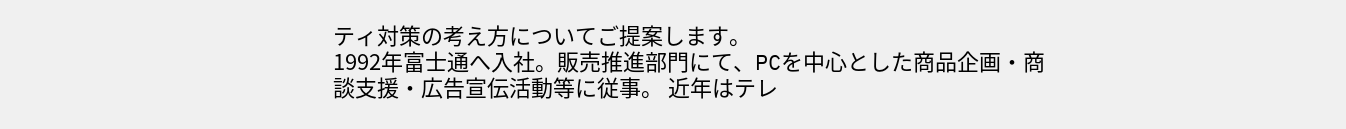ティ対策の考え方についてご提案します。
1992年富士通へ入社。販売推進部門にて、PCを中心とした商品企画・商談支援・広告宣伝活動等に従事。 近年はテレ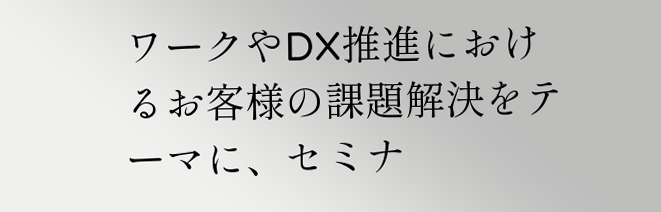ワークやDX推進におけるお客様の課題解決をテーマに、セミナ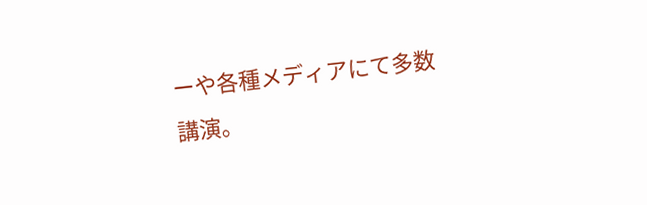ーや各種メディアにて多数講演。